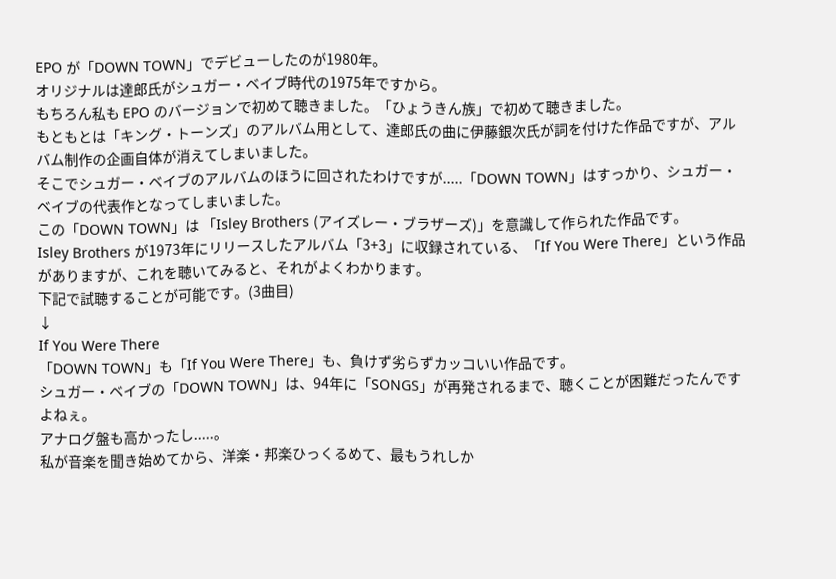EPO が「DOWN TOWN」でデビューしたのが1980年。
オリジナルは達郎氏がシュガー・ベイブ時代の1975年ですから。
もちろん私も EPO のバージョンで初めて聴きました。「ひょうきん族」で初めて聴きました。
もともとは「キング・トーンズ」のアルバム用として、達郎氏の曲に伊藤銀次氏が詞を付けた作品ですが、アルバム制作の企画自体が消えてしまいました。
そこでシュガー・ベイブのアルバムのほうに回されたわけですが.....「DOWN TOWN」はすっかり、シュガー・ベイブの代表作となってしまいました。
この「DOWN TOWN」は 「Isley Brothers (アイズレー・ブラザーズ)」を意識して作られた作品です。
Isley Brothers が1973年にリリースしたアルバム「3+3」に収録されている、「If You Were There」という作品がありますが、これを聴いてみると、それがよくわかります。
下記で試聴することが可能です。(3曲目)
↓
If You Were There
「DOWN TOWN」も「If You Were There」も、負けず劣らずカッコいい作品です。
シュガー・ベイブの「DOWN TOWN」は、94年に「SONGS」が再発されるまで、聴くことが困難だったんですよねぇ。
アナログ盤も高かったし.....。
私が音楽を聞き始めてから、洋楽・邦楽ひっくるめて、最もうれしか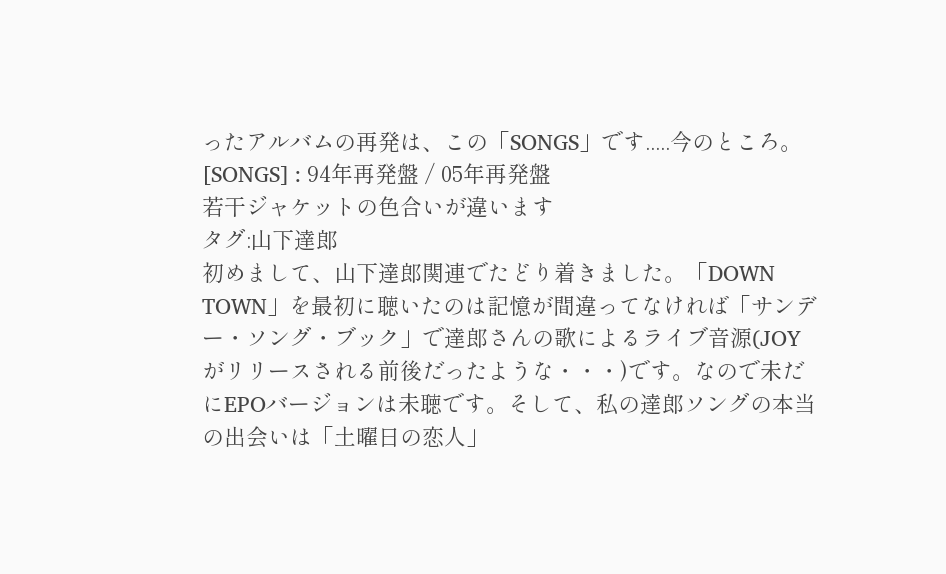ったアルバムの再発は、この「SONGS」です.....今のところ。
[SONGS] : 94年再発盤 / 05年再発盤
若干ジャケットの色合いが違います
タグ:山下達郎
初めまして、山下達郎関連でたどり着きました。「DOWN TOWN」を最初に聴いたのは記憶が間違ってなければ「サンデー・ソング・ブック」で達郎さんの歌によるライブ音源(JOYがリリースされる前後だったような・・・)です。なので未だにEPOバージョンは未聴です。そして、私の達郎ソングの本当の出会いは「土曜日の恋人」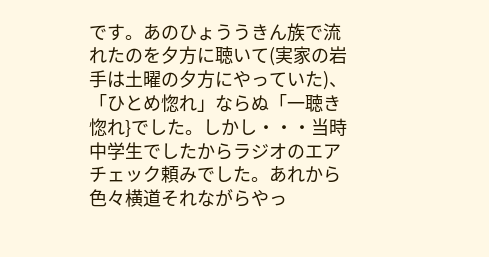です。あのひょううきん族で流れたのを夕方に聴いて(実家の岩手は土曜の夕方にやっていた)、「ひとめ惚れ」ならぬ「一聴き惚れ}でした。しかし・・・当時中学生でしたからラジオのエアチェック頼みでした。あれから色々横道それながらやっ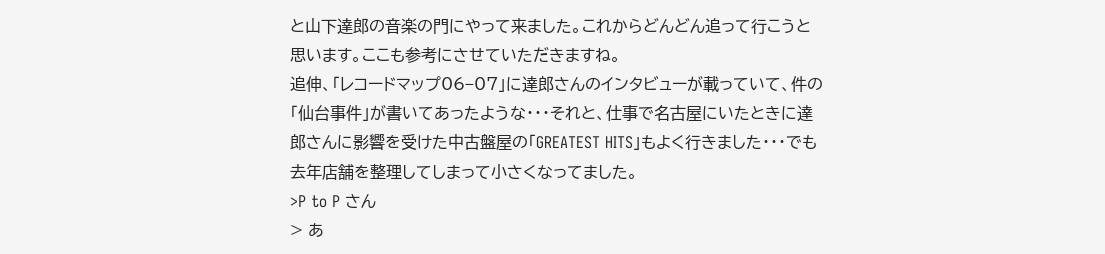と山下達郎の音楽の門にやって来ました。これからどんどん追って行こうと思います。ここも参考にさせていただきますね。
追伸、「レコードマップ06−07」に達郎さんのインタビューが載っていて、件の「仙台事件」が書いてあったような・・・それと、仕事で名古屋にいたときに達郎さんに影響を受けた中古盤屋の「GREATEST HITS」もよく行きました・・・でも去年店舗を整理してしまって小さくなってました。
>P to P さん
> あ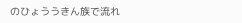のひょううきん族で流れ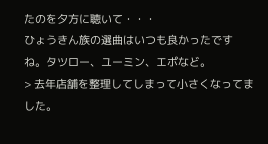たのを夕方に聴いて・・・
ひょうきん族の選曲はいつも良かったですね。タツロー、ユーミン、エポなど。
> 去年店舗を整理してしまって小さくなってました。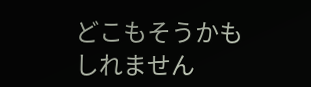どこもそうかもしれません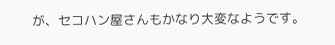が、セコハン屋さんもかなり大変なようです。